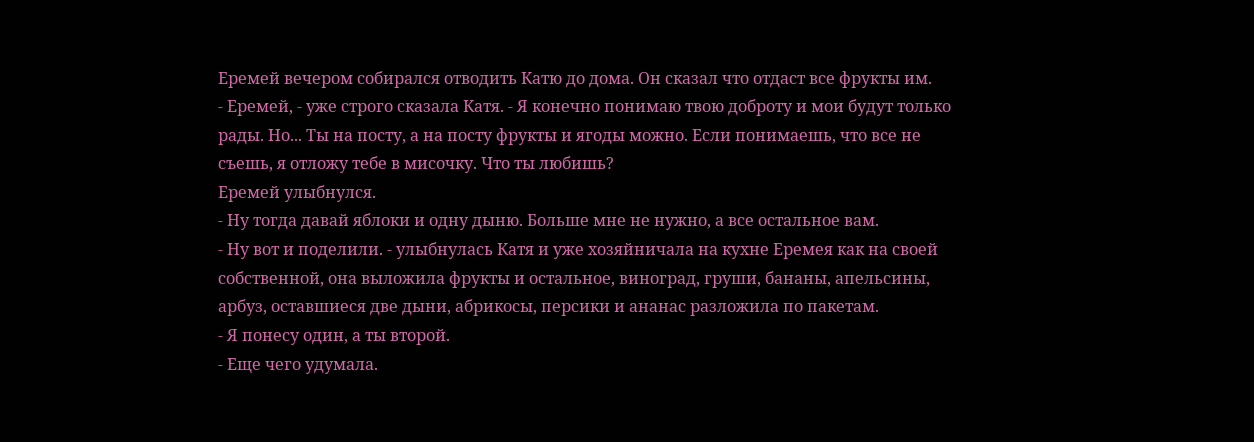Еремей вечером собирался отводить Катю до дома. Он сказал что отдаст все фрукты им.
- Еремей, - уже строго сказала Катя. - Я конечно понимаю твою доброту и мои будут только рады. Но... Ты на посту, а на посту фрукты и ягоды можно. Если понимаешь, что все не съешь, я отложу тебе в мисочку. Что ты любишь?
Еремей улыбнулся.
- Ну тогда давай яблоки и одну дыню. Больше мне не нужно, а все остальное вам.
- Ну вот и поделили. - улыбнулась Катя и уже хозяйничала на кухне Еремея как на своей собственной, она выложила фрукты и остальное, виноград, груши, бананы, апельсины, арбуз, оставшиеся две дыни, абрикосы, персики и ананас разложила по пакетам.
- Я понесу один, а ты второй.
- Еще чего удумала.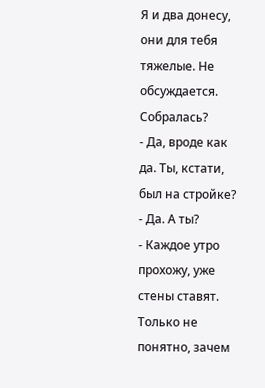Я и два донесу, они для тебя тяжелые. Не обсуждается. Собралась?
- Да, вроде как да. Ты, кстати, был на стройке?
- Да. А ты?
- Каждое утро прохожу, уже стены ставят. Только не понятно, зачем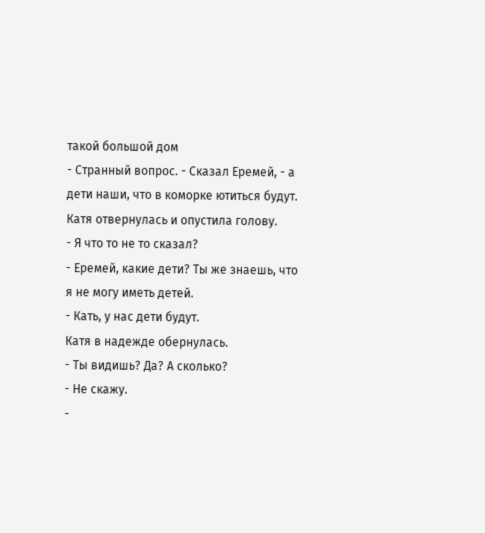такой большой дом
- Странный вопрос. - Сказал Еремей, - а дети наши, что в коморке ютиться будут.
Катя отвернулась и опустила голову.
- Я что то не то сказал?
- Еремей, какие дети? Ты же знаешь, что я не могу иметь детей.
- Кать, у нас дети будут.
Катя в надежде обернулась.
- Ты видишь? Да? А сколько?
- Не скажу.
-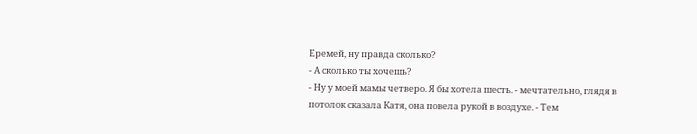Еремей, ну правда сколько?
- А сколько ты хочешь?
- Ну у моей мамы четверо. Я бы хотела шесть. - мечтательно, глядя в потолок сказала Катя, она повела рукой в воздухе. - Тем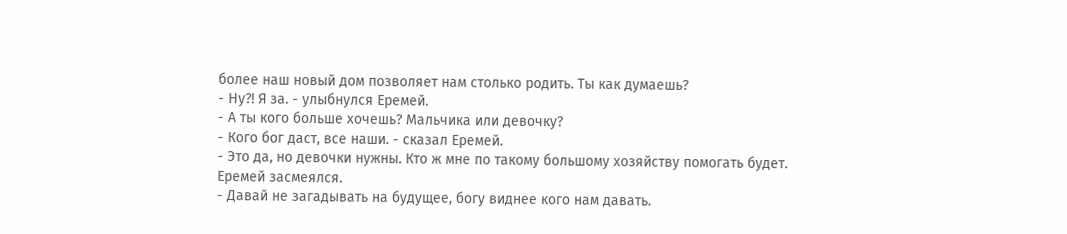более наш новый дом позволяет нам столько родить. Ты как думаешь?
- Ну?! Я за. - улыбнулся Еремей.
- А ты кого больше хочешь? Мальчика или девочку?
- Кого бог даст, все наши. - сказал Еремей.
- Это да, но девочки нужны. Кто ж мне по такому большому хозяйству помогать будет.
Еремей засмеялся.
- Давай не загадывать на будущее, богу виднее кого нам давать.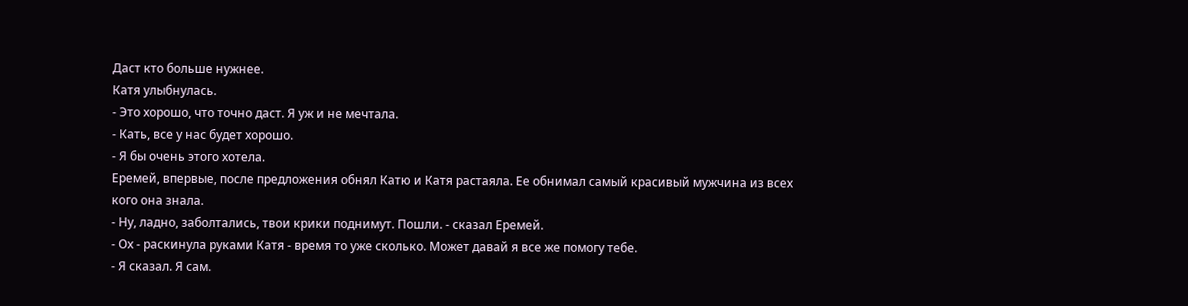Даст кто больше нужнее.
Катя улыбнулась.
- Это хорошо, что точно даст. Я уж и не мечтала.
- Кать, все у нас будет хорошо.
- Я бы очень этого хотела.
Еремей, впервые, после предложения обнял Катю и Катя растаяла. Ее обнимал самый красивый мужчина из всех кого она знала.
- Ну, ладно, заболтались, твои крики поднимут. Пошли. - сказал Еремей.
- Ох - раскинула руками Катя - время то уже сколько. Может давай я все же помогу тебе.
- Я сказал. Я сам.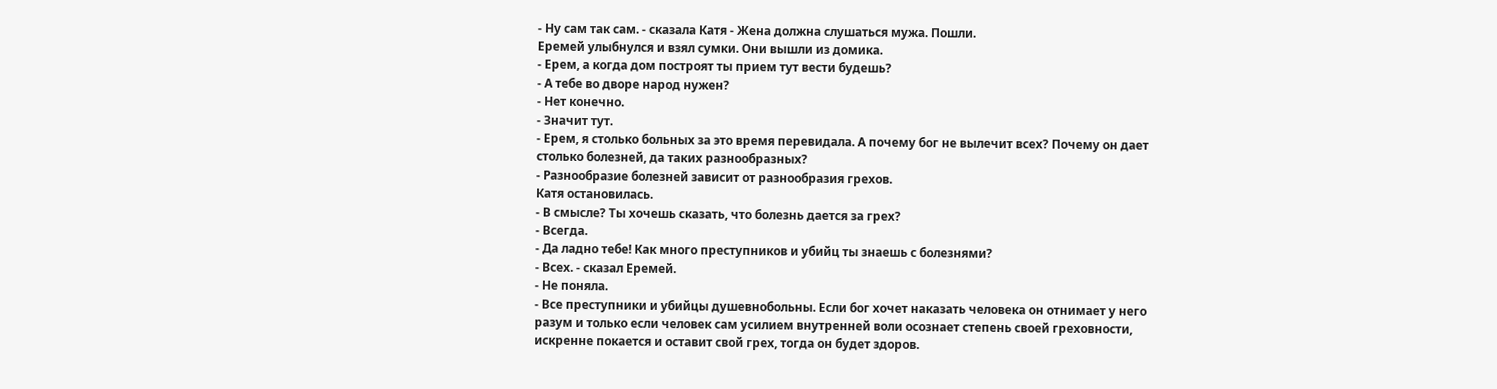- Ну сам так сам. - сказала Катя - Жена должна слушаться мужа. Пошли.
Еремей улыбнулся и взял сумки. Они вышли из домика.
- Ерем, а когда дом построят ты прием тут вести будешь?
- А тебе во дворе народ нужен?
- Нет конечно.
- Значит тут.
- Ерем, я столько больных за это время перевидала. А почему бог не вылечит всех? Почему он дает столько болезней, да таких разнообразных?
- Разнообразие болезней зависит от разнообразия грехов.
Катя остановилась.
- В смысле? Ты хочешь сказать, что болезнь дается за грех?
- Всегда.
- Да ладно тебе! Как много преступников и убийц ты знаешь с болезнями?
- Всех. - сказал Еремей.
- Не поняла.
- Все преступники и убийцы душевнобольны. Если бог хочет наказать человека он отнимает у него разум и только если человек сам усилием внутренней воли осознает степень своей греховности, искренне покается и оставит свой грех, тогда он будет здоров.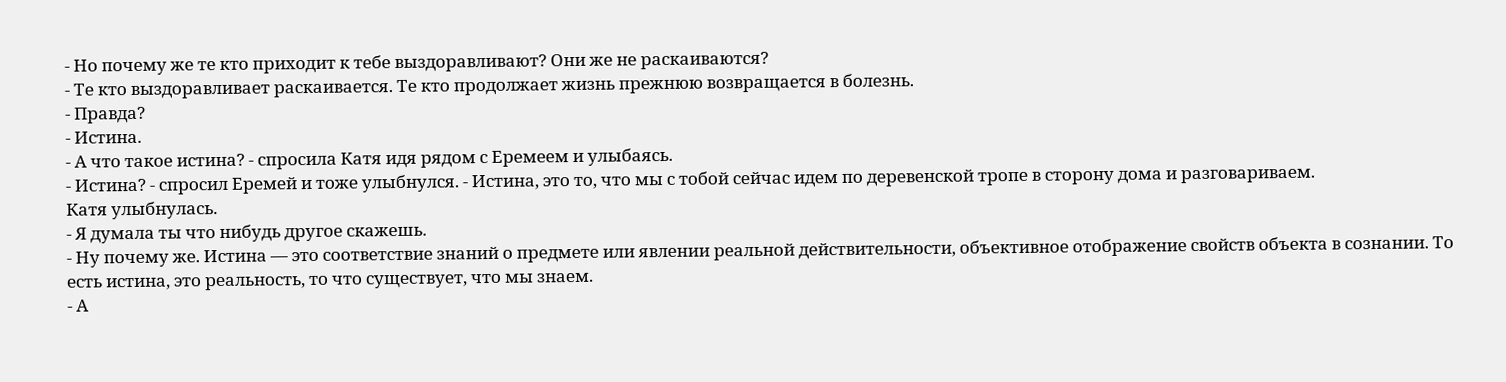- Но почему же те кто приходит к тебе выздоравливают? Они же не раскаиваются?
- Те кто выздоравливает раскаивается. Те кто продолжает жизнь прежнюю возвращается в болезнь.
- Правда?
- Истина.
- А что такое истина? - спросила Катя идя рядом с Еремеем и улыбаясь.
- Истина? - спросил Еремей и тоже улыбнулся. - Истина, это то, что мы с тобой сейчас идем по деревенской тропе в сторону дома и разговариваем.
Катя улыбнулась.
- Я думала ты что нибудь другое скажешь.
- Ну почему же. Истина — это соответствие знаний о предмете или явлении реальной действительности, объективное отображение свойств объекта в сознании. То есть истина, это реальность, то что существует, что мы знаем.
- А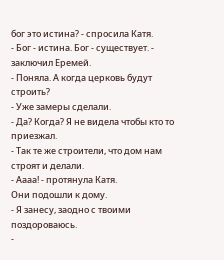бог это истина? - спросила Катя.
- Бог - истина. Бог - существует. - заключил Еремей.
- Поняла. А когда церковь будут строить?
- Уже замеры сделали.
- Да? Когда? Я не видела чтобы кто то приезжал.
- Так те же строители, что дом нам строят и делали.
- Аааа! - протянула Катя.
Они подошли к дому.
- Я занесу, заодно с твоими поздороваюсь.
-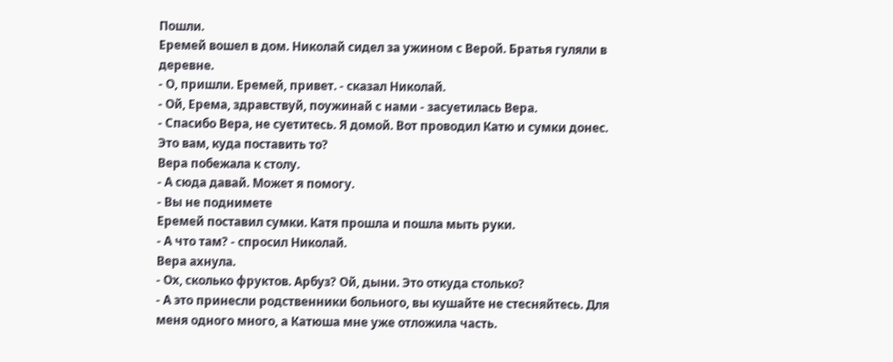Пошли.
Еремей вошел в дом. Николай сидел за ужином с Верой. Братья гуляли в деревне.
- О, пришли. Еремей, привет. - сказал Николай.
- Ой, Ерема, здравствуй, поужинай с нами - засуетилась Вера.
- Спасибо Вера, не суетитесь. Я домой. Вот проводил Катю и сумки донес. Это вам, куда поставить то?
Вера побежала к столу.
- А сюда давай. Может я помогу.
- Вы не поднимете
Еремей поставил сумки. Катя прошла и пошла мыть руки.
- А что там? - спросил Николай.
Вера ахнула.
- Ох, сколько фруктов. Арбуз? Ой, дыни. Это откуда столько?
- А это принесли родственники больного, вы кушайте не стесняйтесь. Для меня одного много, а Катюша мне уже отложила часть.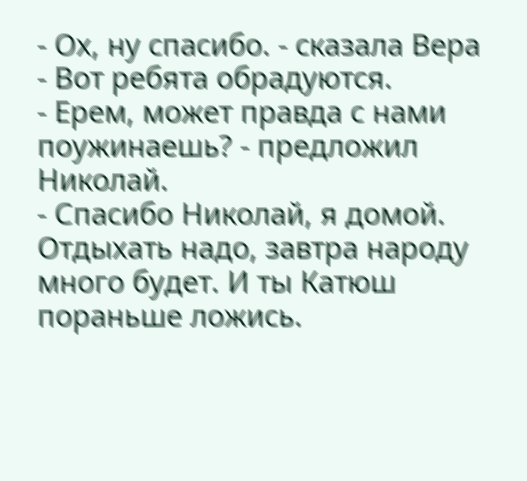- Ох, ну спасибо. - сказала Вера - Вот ребята обрадуются.
- Ерем, может правда с нами поужинаешь? - предложил Николай.
- Спасибо Николай, я домой. Отдыхать надо, завтра народу много будет. И ты Катюш пораньше ложись.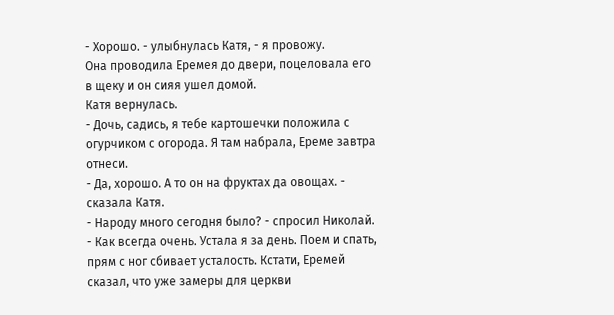- Хорошо. - улыбнулась Катя, - я провожу.
Она проводила Еремея до двери, поцеловала его в щеку и он сияя ушел домой.
Катя вернулась.
- Дочь, садись, я тебе картошечки положила с огурчиком с огорода. Я там набрала, Ереме завтра отнеси.
- Да, хорошо. А то он на фруктах да овощах. - сказала Катя.
- Народу много сегодня было? - спросил Николай. - Как всегда очень. Устала я за день. Поем и спать, прям с ног сбивает усталость. Кстати, Еремей сказал, что уже замеры для церкви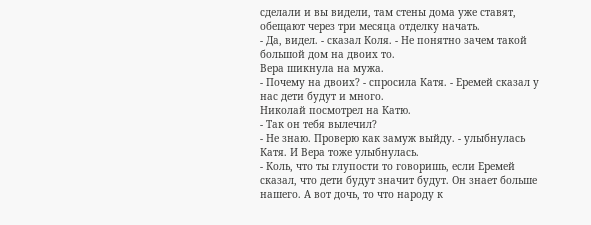сделали и вы видели, там стены дома уже ставят, обещают через три месяца отделку начать.
- Да, видел. - сказал Коля. - Не понятно зачем такой большой дом на двоих то.
Вера шикнула на мужа.
- Почему на двоих? - спросила Катя. - Еремей сказал у нас дети будут и много.
Николай посмотрел на Катю.
- Так он тебя вылечил?
- Не знаю. Проверю как замуж выйду. - улыбнулась Катя. И Вера тоже улыбнулась.
- Коль, что ты глупости то говоришь, если Еремей сказал, что дети будут значит будут. Он знает больше нашего. А вот дочь, то что народу к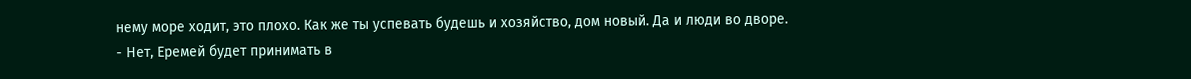нему море ходит, это плохо. Как же ты успевать будешь и хозяйство, дом новый. Да и люди во дворе.
- Нет, Еремей будет принимать в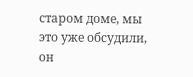старом доме, мы это уже обсудили, он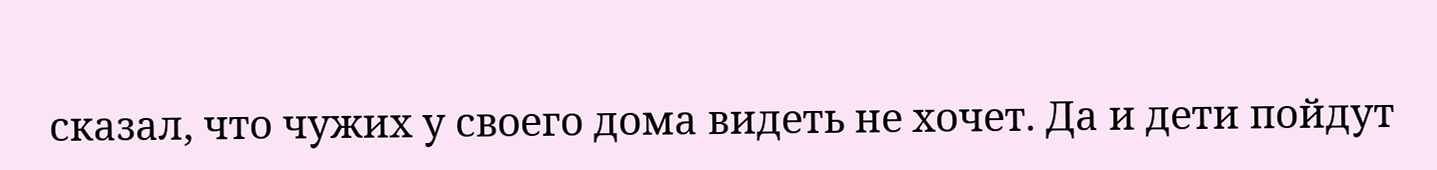сказал, что чужих у своего дома видеть не хочет. Да и дети пойдут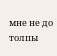мне не до толпы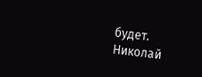будет.
Николай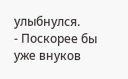улыбнулся.
- Поскорее бы уже внуков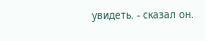увидеть. - сказал он.